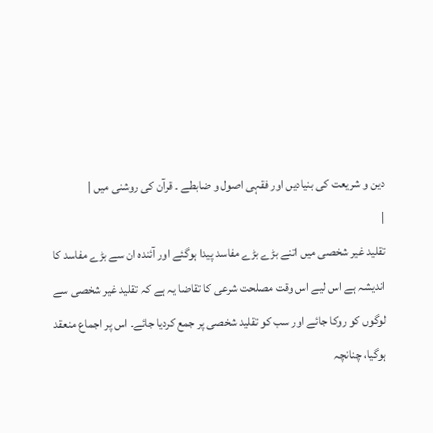دین و شریعت کی بنیادیں اور فقہی اصول و ضابطے ۔ قرآن کی روشنی میں |
|
تقلید غیر شخصی میں اتنے بڑے بڑے مفاسد پیدا ہوگئے اور آئندہ ان سے بڑے مفاسد کا اندیشہ ہے اس لیے اس وقت مصلحت شرعی کا تقاضا یہ ہے کہ تقلید غیر شخصی سے لوگوں کو روکا جائے اور سب کو تقلید شخصی پر جمع کردیا جائے۔ اس پر اجماع منعقد ہوگیا، چنانچہ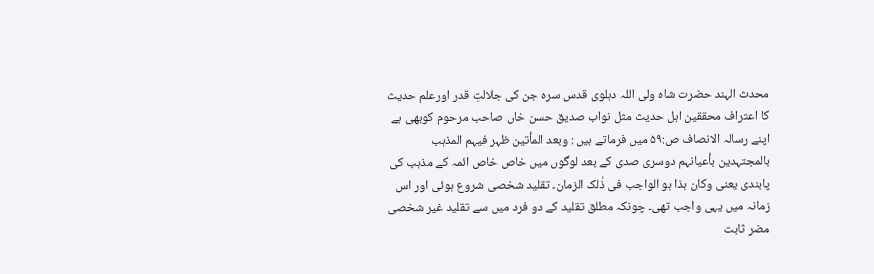محدث الہند حضرت شاہ ولی اللہ دہلوی قدس سرہ جن کی جلالتِ قدر اورعلم حدیث کا اعتراف محققین اہل حدیث مثل نواب صدیق حسن خاں صاحب مرحوم کوبھی ہے اپنے رسالہ الانصاف ص:۵۹ میں فرماتے ہیں : وبعد المأتین ظہر فیہم المذہب بالمجتہدین بأعیانہم دوسری صدی کے بعد لوگوں میں خاص خاص ائمہ کے مذہب کی پابندی یعنی وکان ہذا ہو الواجب فی ذٰلک الزمان۔ تقلید شخصی شروع ہوئی اور اس زمانہ میں یہی واجب تھی۔ چونکہ مطلق تقلید کے دو فرد میں سے تقلید غیر شخصی مضر ثابت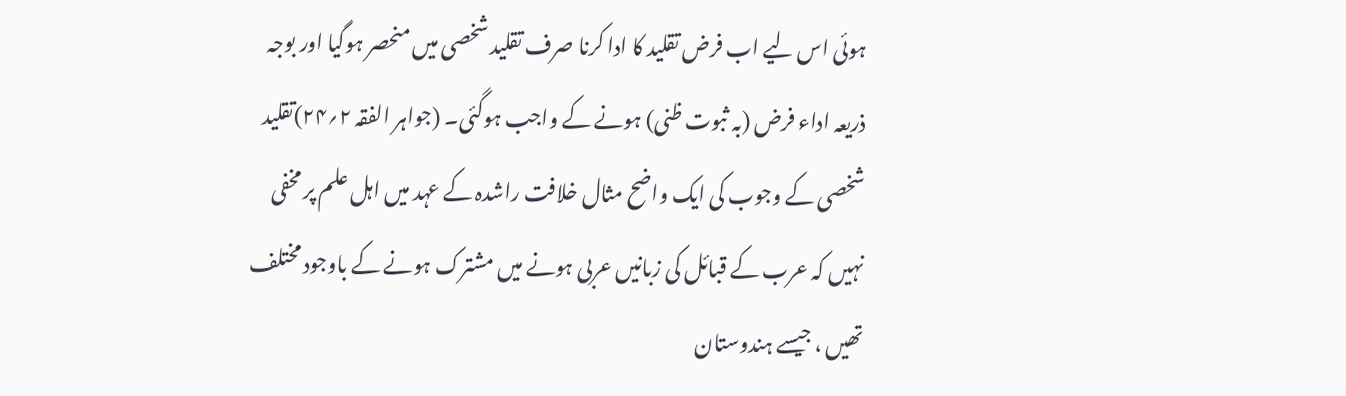ہوئی اس لیے اب فرض تقلید کا ادا کرنا صرف تقلید شخصی میں منحصر ہوگیا اور بوجہ ذریعہ اداء فرض (بہ ثبوت ظنی) ہونے کے واجب ہوگئی۔ (جواہر الفقہ ۲؍۲۴)تقلید شخصی کے وجوب کی ایک واضح مثال خلافت راشدہ کے عہد میں اہل علم پر مخفی نہیں کہ عرب کے قبائل کی زبانیں عربی ہونے میں مشترک ہونے کے باوجود مختلف تھیں ، جیسے ہندوستان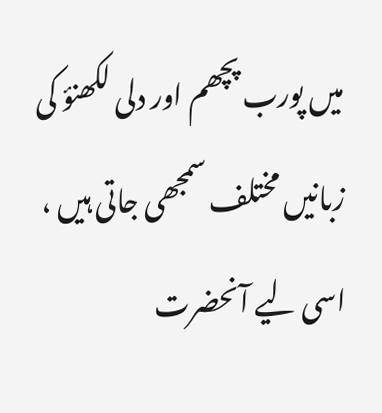میں پورب پچھم اور دلی لکھنؤ کی زبانیں مختلف سمجھی جاتی ہیں ، اسی لیے آنحضرت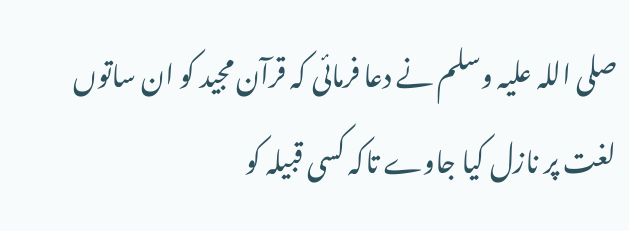صلی اللہ علیہ وسلم نے دعا فرمائی کہ قرآن مجید کو ان ساتوں لغت پر نازل کیا جاوے تاکہ کسی قبیلہ کو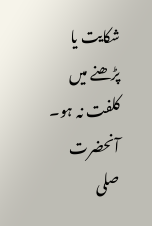شکایت یا پڑھنے میں کلفت نہ ہو۔ آنحضرت صلی